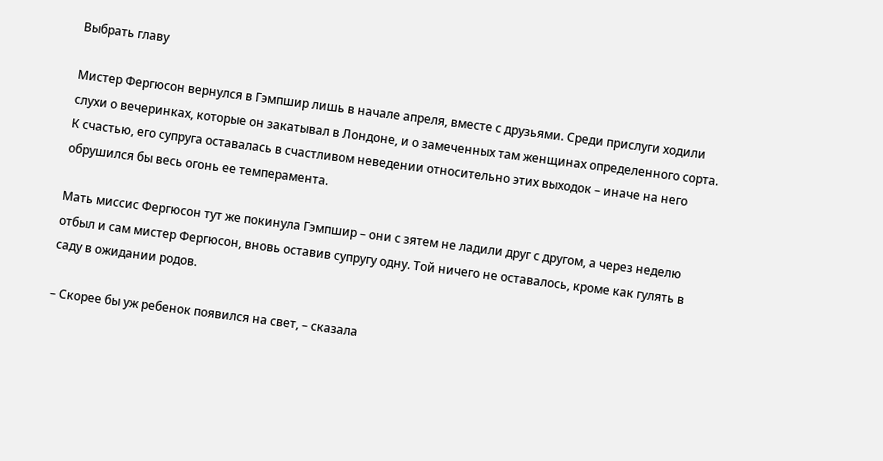Выбрать главу

Мистер Фергюсон вернулся в Гэмпшир лишь в начале апреля, вместе с друзьями. Среди прислуги ходили слухи о вечеринках, которые он закатывал в Лондоне, и о замеченных там женщинах определенного сорта. К счастью, его супруга оставалась в счастливом неведении относительно этих выходок – иначе на него обрушился бы весь огонь ее темперамента.

Мать миссис Фергюсон тут же покинула Гэмпшир – они с зятем не ладили друг с другом, а через неделю отбыл и сам мистер Фергюсон, вновь оставив супругу одну. Той ничего не оставалось, кроме как гулять в саду в ожидании родов.

– Скорее бы уж ребенок появился на свет, – сказала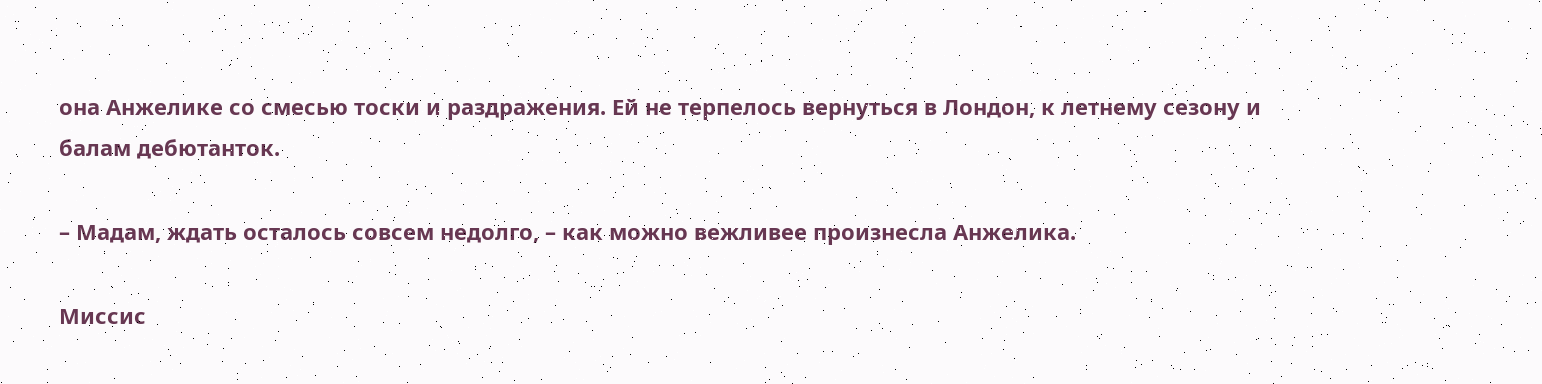она Анжелике со смесью тоски и раздражения. Ей не терпелось вернуться в Лондон, к летнему сезону и балам дебютанток.

– Мадам, ждать осталось совсем недолго, – как можно вежливее произнесла Анжелика.

Миссис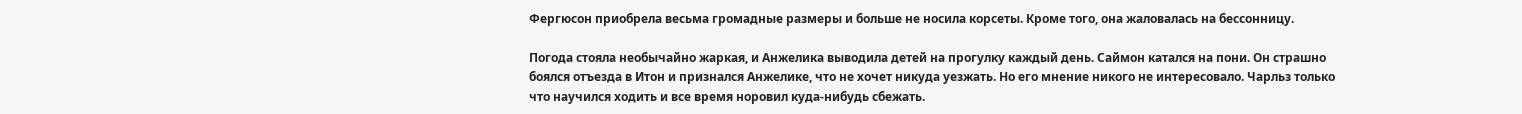Фергюсон приобрела весьма громадные размеры и больше не носила корсеты. Кроме того, она жаловалась на бессонницу.

Погода стояла необычайно жаркая, и Анжелика выводила детей на прогулку каждый день. Саймон катался на пони. Он страшно боялся отъезда в Итон и признался Анжелике, что не хочет никуда уезжать. Но его мнение никого не интересовало. Чарльз только что научился ходить и все время норовил куда-нибудь сбежать.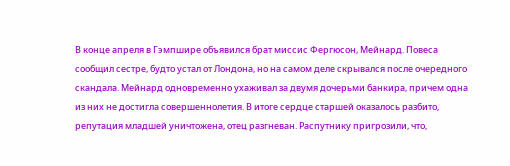В конце апреля в Гэмпшире объявился брат миссис Фергюсон, Мейнард. Повеса сообщил сестре, будто устал от Лондона, но на самом деле скрывался после очередного скандала. Мейнард одновременно ухаживал за двумя дочерьми банкира, причем одна из них не достигла совершеннолетия. В итоге сердце старшей оказалось разбито, репутация младшей уничтожена, отец разгневан. Распутнику пригрозили, что,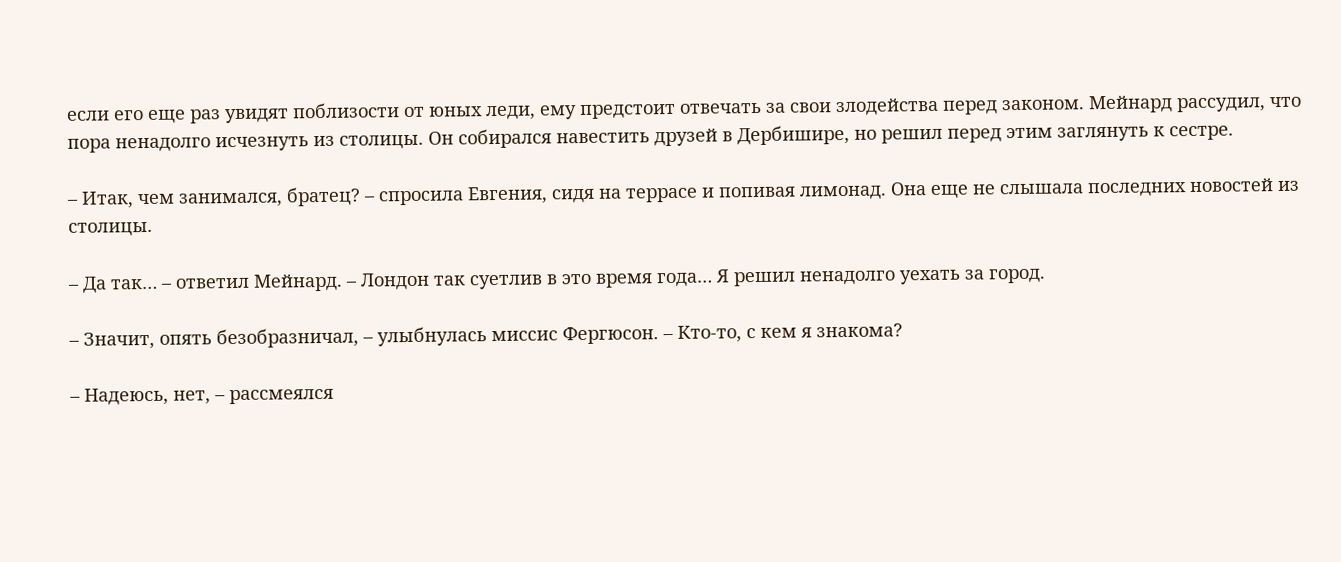если его еще раз увидят поблизости от юных леди, ему предстоит отвечать за свои злодейства перед законом. Мейнард рассудил, что пора ненадолго исчезнуть из столицы. Он собирался навестить друзей в Дербишире, но решил перед этим заглянуть к сестре.

– Итак, чем занимался, братец? – спросила Евгения, сидя на террасе и попивая лимонад. Она еще не слышала последних новостей из столицы.

– Да так… – ответил Мейнард. – Лондон так суетлив в это время года… Я решил ненадолго уехать за город.

– Значит, опять безобразничал, – улыбнулась миссис Фергюсон. – Кто-то, с кем я знакома?

– Надеюсь, нет, – рассмеялся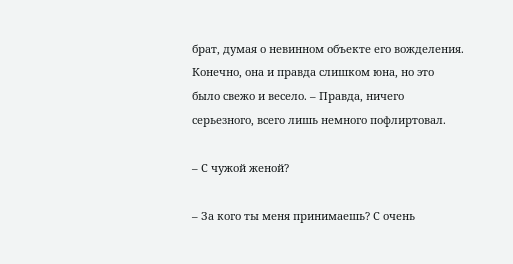брат, думая о невинном объекте его вожделения. Конечно, она и правда слишком юна, но это было свежо и весело. – Правда, ничего серьезного, всего лишь немного пофлиртовал.

– С чужой женой?

– За кого ты меня принимаешь? С очень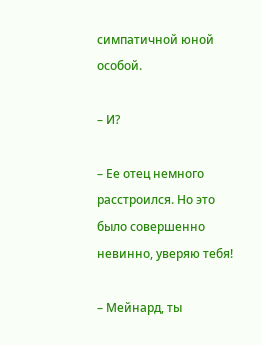симпатичной юной особой.

– И?

– Ее отец немного расстроился. Но это было совершенно невинно, уверяю тебя!

– Мейнард, ты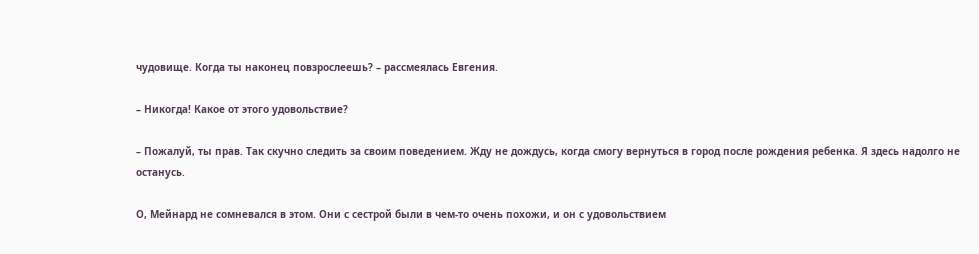чудовище. Когда ты наконец повзрослеешь? – рассмеялась Евгения.

– Никогда! Какое от этого удовольствие?

– Пожалуй, ты прав. Так скучно следить за своим поведением. Жду не дождусь, когда смогу вернуться в город после рождения ребенка. Я здесь надолго не останусь.

О, Мейнард не сомневался в этом. Они с сестрой были в чем-то очень похожи, и он с удовольствием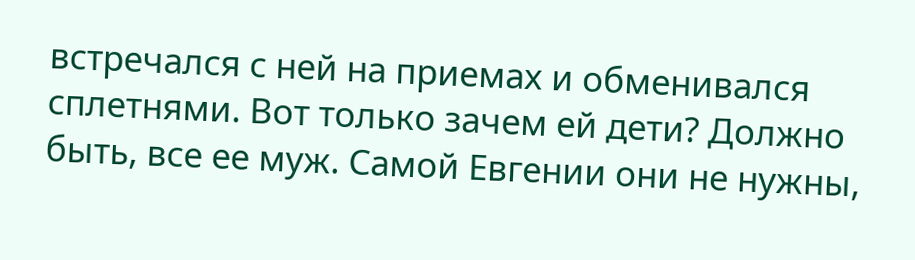встречался с ней на приемах и обменивался сплетнями. Вот только зачем ей дети? Должно быть, все ее муж. Самой Евгении они не нужны,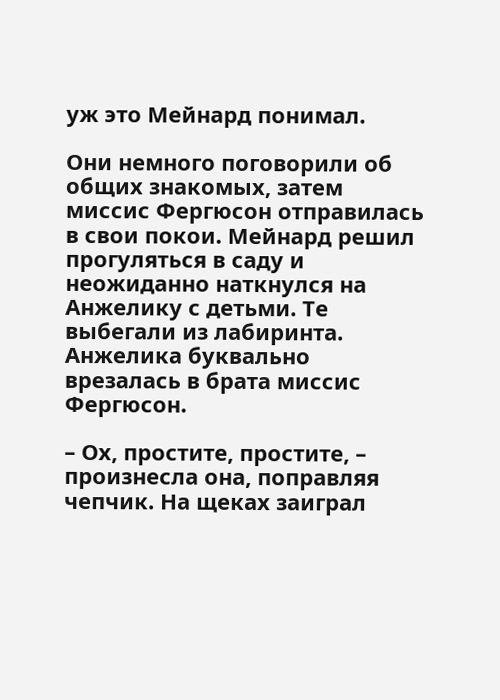уж это Мейнард понимал.

Они немного поговорили об общих знакомых, затем миссис Фергюсон отправилась в свои покои. Мейнард решил прогуляться в саду и неожиданно наткнулся на Анжелику с детьми. Те выбегали из лабиринта. Анжелика буквально врезалась в брата миссис Фергюсон.

– Ох, простите, простите, – произнесла она, поправляя чепчик. На щеках заиграл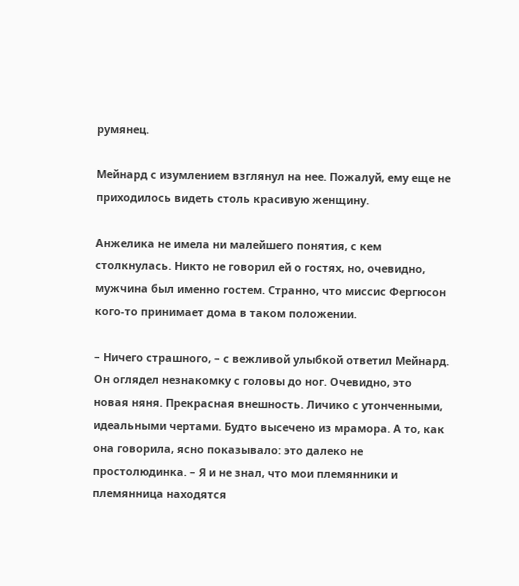румянец.

Мейнард с изумлением взглянул на нее. Пожалуй, ему еще не приходилось видеть столь красивую женщину.

Анжелика не имела ни малейшего понятия, с кем столкнулась. Никто не говорил ей о гостях, но, очевидно, мужчина был именно гостем. Странно, что миссис Фергюсон кого-то принимает дома в таком положении.

– Ничего страшного, – с вежливой улыбкой ответил Мейнард. Он оглядел незнакомку с головы до ног. Очевидно, это новая няня. Прекрасная внешность. Личико с утонченными, идеальными чертами. Будто высечено из мрамора. А то, как она говорила, ясно показывало: это далеко не простолюдинка. – Я и не знал, что мои племянники и племянница находятся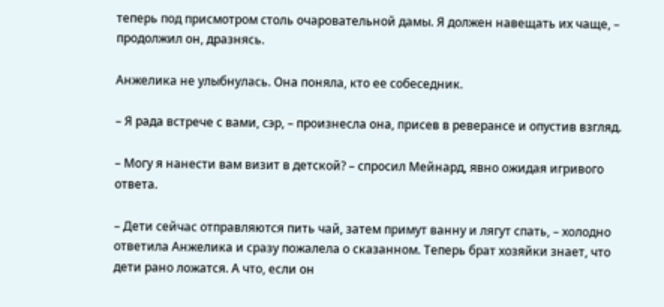теперь под присмотром столь очаровательной дамы. Я должен навещать их чаще, – продолжил он, дразнясь.

Анжелика не улыбнулась. Она поняла, кто ее собеседник.

– Я рада встрече с вами, сэр, – произнесла она, присев в реверансе и опустив взгляд.

– Могу я нанести вам визит в детской? – спросил Мейнард, явно ожидая игривого ответа.

– Дети сейчас отправляются пить чай, затем примут ванну и лягут спать, – холодно ответила Анжелика и сразу пожалела о сказанном. Теперь брат хозяйки знает, что дети рано ложатся. А что, если он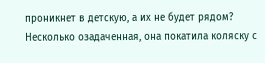проникнет в детскую, а их не будет рядом? Несколько озадаченная, она покатила коляску с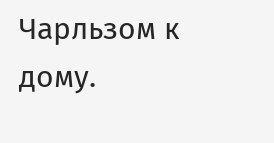Чарльзом к дому.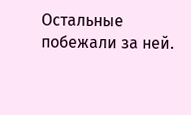Остальные побежали за ней.